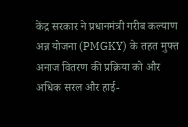केंद्र सरकार ने प्रधानमंत्री गरीब कल्याण अन्न योजना (PMGKY) के तहत मुफ्त अनाज वितरण की प्रक्रिया को और अधिक सरल और हाई-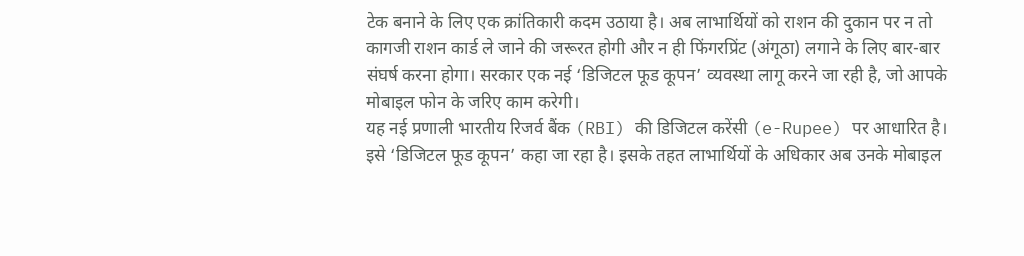टेक बनाने के लिए एक क्रांतिकारी कदम उठाया है। अब लाभार्थियों को राशन की दुकान पर न तो कागजी राशन कार्ड ले जाने की जरूरत होगी और न ही फिंगरप्रिंट (अंगूठा) लगाने के लिए बार-बार संघर्ष करना होगा। सरकार एक नई ‘डिजिटल फूड कूपन’ व्यवस्था लागू करने जा रही है, जो आपके मोबाइल फोन के जरिए काम करेगी।
यह नई प्रणाली भारतीय रिजर्व बैंक (RBI) की डिजिटल करेंसी (e-Rupee) पर आधारित है। इसे ‘डिजिटल फूड कूपन’ कहा जा रहा है। इसके तहत लाभार्थियों के अधिकार अब उनके मोबाइल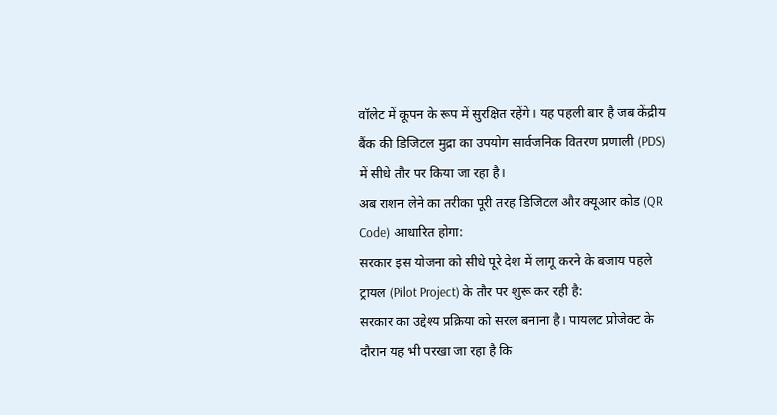वॉलेट में कूपन के रूप में सुरक्षित रहेंगे। यह पहली बार है जब केंद्रीय बैंक की डिजिटल मुद्रा का उपयोग सार्वजनिक वितरण प्रणाली (PDS) में सीधे तौर पर किया जा रहा है।
अब राशन लेने का तरीका पूरी तरह डिजिटल और क्यूआर कोड (QR Code) आधारित होगा:
सरकार इस योजना को सीधे पूरे देश में लागू करने के बजाय पहले ट्रायल (Pilot Project) के तौर पर शुरू कर रही है:
सरकार का उद्देश्य प्रक्रिया को सरल बनाना है। पायलट प्रोजेक्ट के दौरान यह भी परखा जा रहा है कि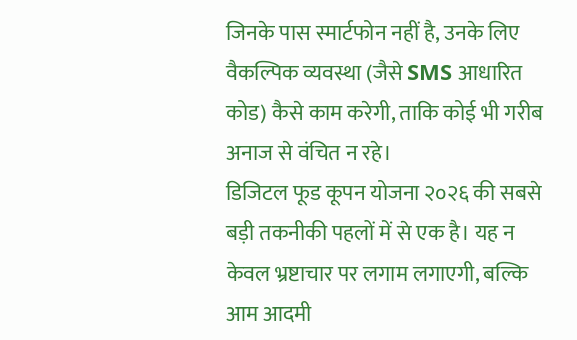जिनके पास स्मार्टफोन नहीं है, उनके लिए वैकल्पिक व्यवस्था (जैसे SMS आधारित कोड) कैसे काम करेगी, ताकि कोई भी गरीब अनाज से वंचित न रहे।
डिजिटल फूड कूपन योजना २०२६ की सबसे बड़ी तकनीकी पहलों में से एक है। यह न केवल भ्रष्टाचार पर लगाम लगाएगी, बल्कि आम आदमी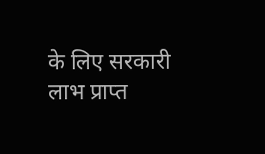के लिए सरकारी लाभ प्राप्त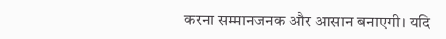करना सम्मानजनक और आसान बनाएगी। यदि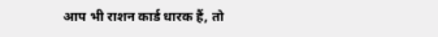आप भी राशन कार्ड धारक हैं, तो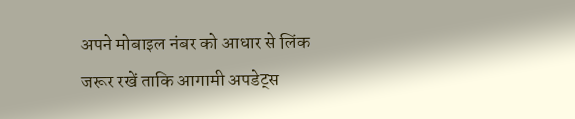अपने मोबाइल नंबर को आधार से लिंक जरूर रखें ताकि आगामी अपडेट्स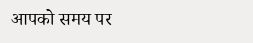आपको समय पर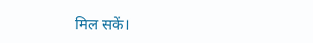मिल सकें।